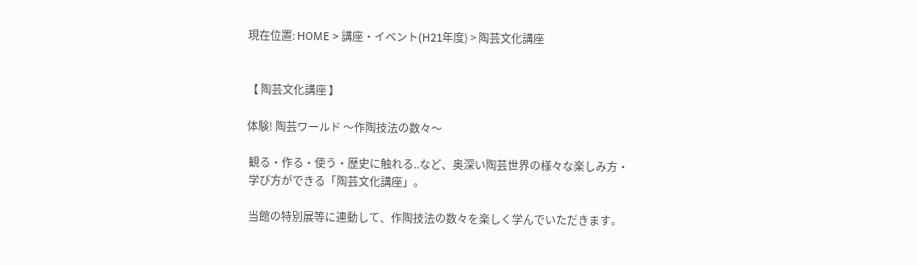現在位置: HOME > 講座・イベント(H21年度) > 陶芸文化講座


【 陶芸文化講座 】

体験! 陶芸ワールド 〜作陶技法の数々〜

 観る・作る・使う・歴史に触れる..など、奥深い陶芸世界の様々な楽しみ方・
 学び方ができる「陶芸文化講座」。

 当館の特別展等に連動して、作陶技法の数々を楽しく学んでいただきます。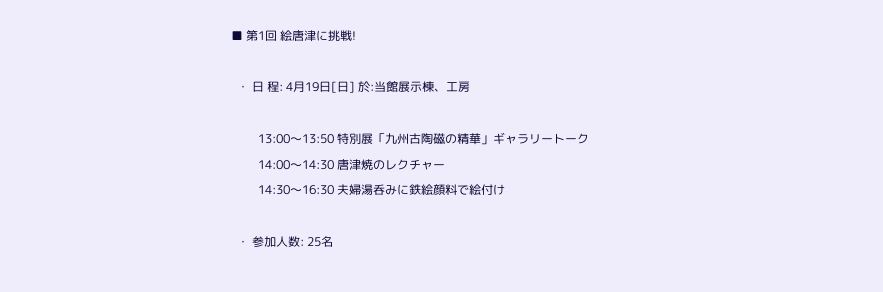■ 第1回 絵唐津に挑戦!

  ・ 日 程: 4月19日[日] 於:当館展示棟、工房

         13:00〜13:50 特別展「九州古陶磁の精華」ギャラリートーク
         14:00〜14:30 唐津焼のレクチャー
         14:30〜16:30 夫婦湯呑みに鉄絵顔料で絵付け

  ・ 参加人数: 25名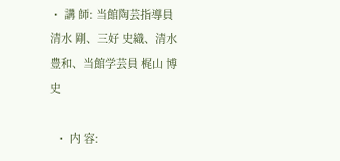・ 講 師: 当館陶芸指導員 清水 剛、三好 史織、清水豊和、当館学芸員 梶山 博史

  ・ 内 容: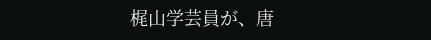梶山学芸員が、唐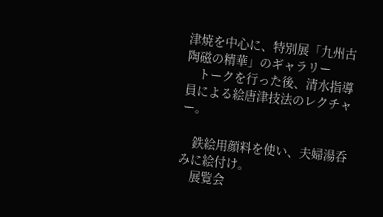津焼を中心に、特別展「九州古陶磁の精華」のギャラリー
    トークを行った後、清水指導員による絵唐津技法のレクチャー。

    鉄絵用顔料を使い、夫婦湯呑みに絵付け。
    展覧会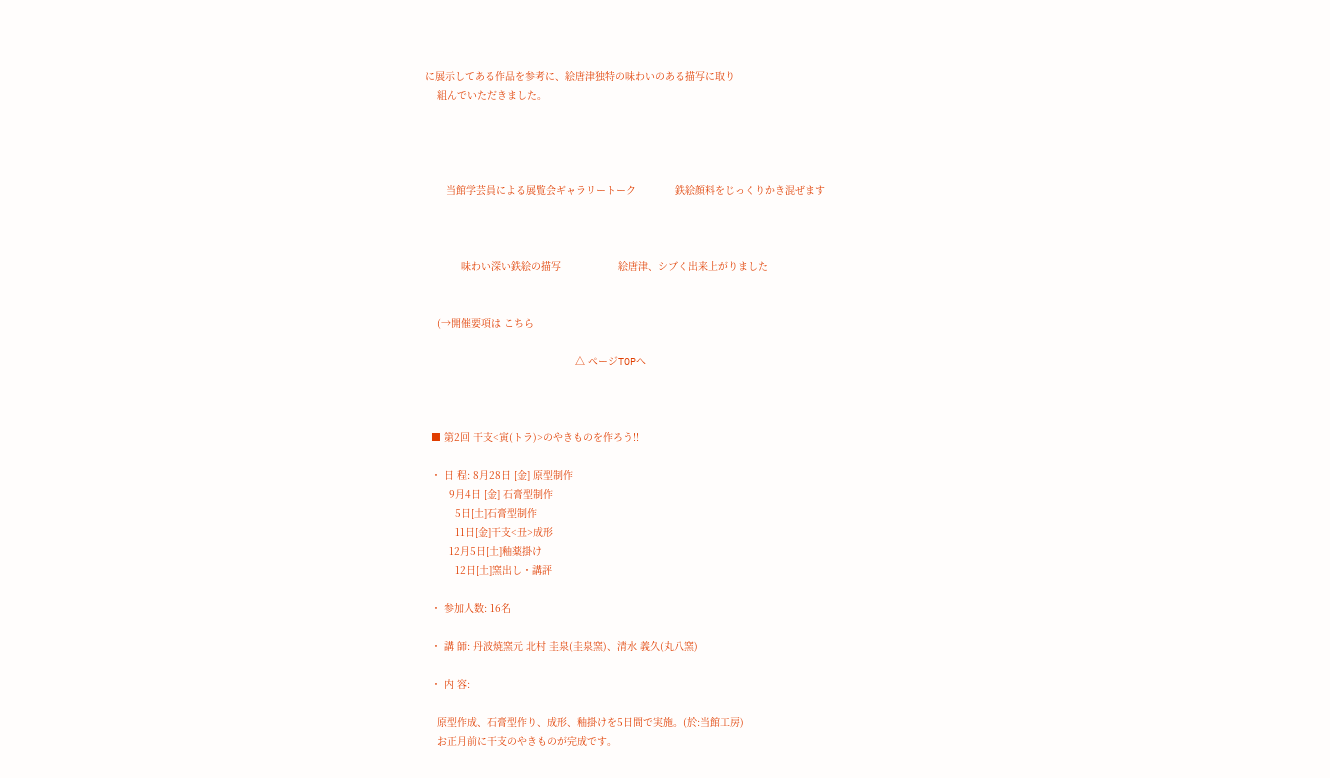に展示してある作品を参考に、絵唐津独特の味わいのある描写に取り
    組んでいただきました。




       当館学芸員による展覧会ギャラリートーク             鉄絵顔料をじっくりかき混ぜます



            味わい深い鉄絵の描写                   絵唐津、シブく出来上がりました


    (→開催要項は こちら

                                                  △ ページTOPへ



  ■ 第2回 干支<寅(トラ)>のやきものを作ろう!!

  ・ 日 程: 8月28日 [金] 原型制作
        9月4日 [金] 石膏型制作
          5日[土]石膏型制作
          11日[金]干支<丑>成形
        12月5日[土]釉薬掛け
          12日[土]窯出し・講評

  ・ 参加人数: 16名

  ・ 講 師: 丹波焼窯元 北村 圭泉(圭泉窯)、清水 義久(丸八窯)

  ・ 内 容:

    原型作成、石膏型作り、成形、釉掛けを5日間で実施。(於:当館工房)
    お正月前に干支のやきものが完成です。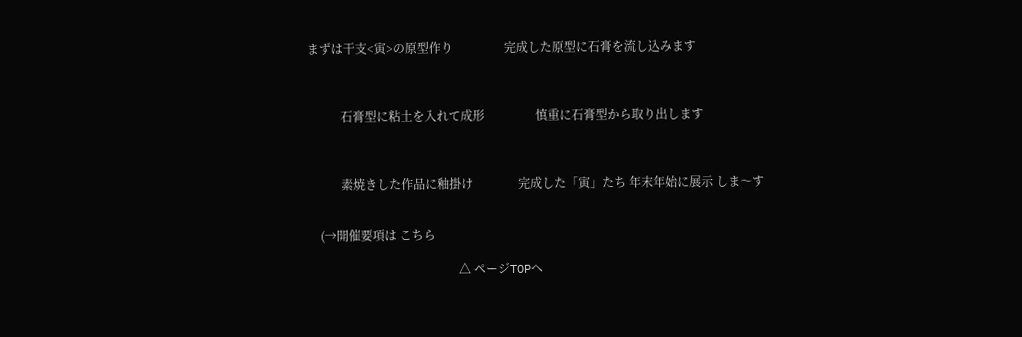まずは干支<寅>の原型作り                 完成した原型に石膏を流し込みます



           石膏型に粘土を入れて成形                 慎重に石膏型から取り出します



           素焼きした作品に釉掛け               完成した「寅」たち 年末年始に展示 しま〜す


    (→開催要項は こちら

                                                  △ ページTOPへ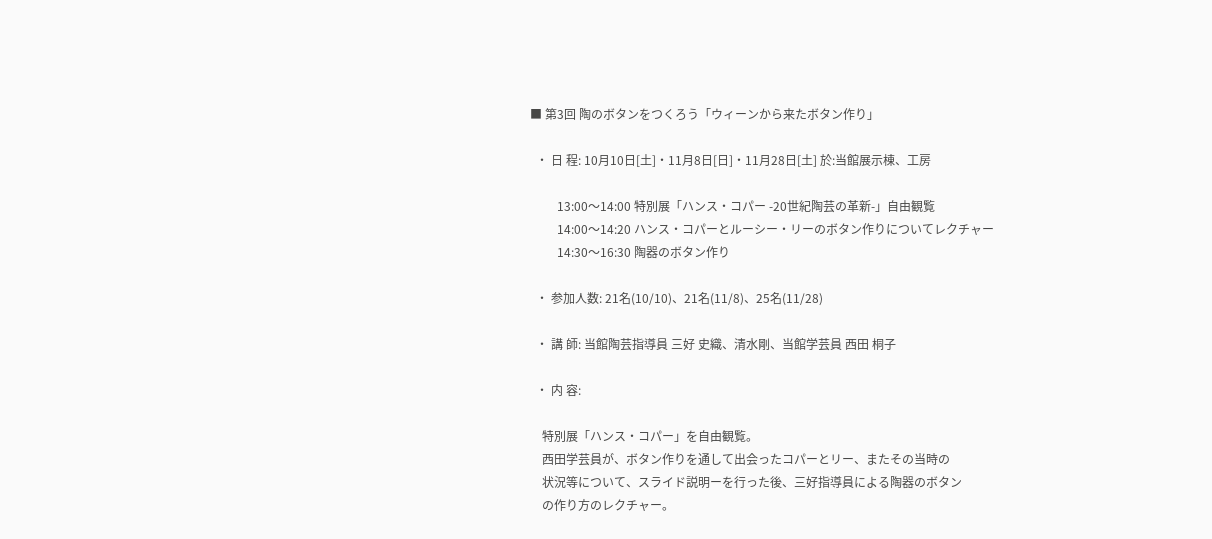■ 第3回 陶のボタンをつくろう「ウィーンから来たボタン作り」

  ・ 日 程: 10月10日[土]・11月8日[日]・11月28日[土] 於:当館展示棟、工房

         13:00〜14:00 特別展「ハンス・コパー -20世紀陶芸の革新-」自由観覧
         14:00〜14:20 ハンス・コパーとルーシー・リーのボタン作りについてレクチャー
         14:30〜16:30 陶器のボタン作り

  ・ 参加人数: 21名(10/10)、21名(11/8)、25名(11/28)

  ・ 講 師: 当館陶芸指導員 三好 史織、清水剛、当館学芸員 西田 桐子

  ・ 内 容:

    特別展「ハンス・コパー」を自由観覧。
    西田学芸員が、ボタン作りを通して出会ったコパーとリー、またその当時の
    状況等について、スライド説明ーを行った後、三好指導員による陶器のボタン
    の作り方のレクチャー。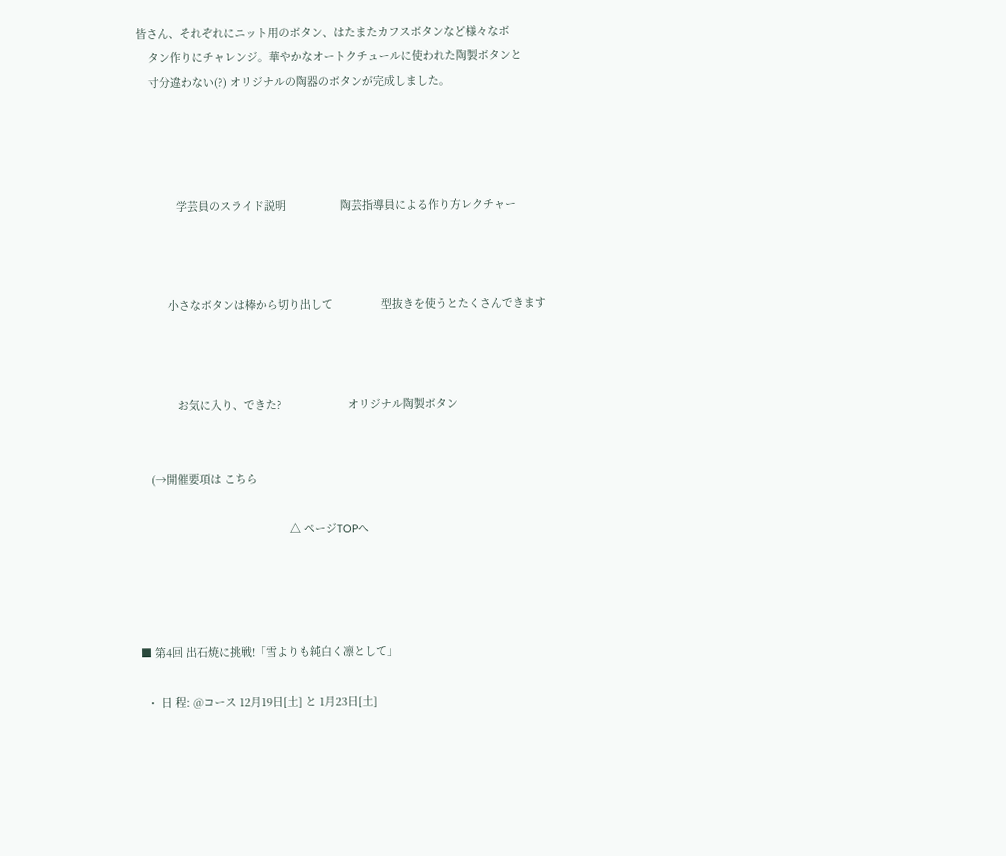皆さん、それぞれにニット用のボタン、はたまたカフスボタンなど様々なボ
    タン作りにチャレンジ。華やかなオートクチュールに使われた陶製ボタンと
    寸分違わない(?) オリジナルの陶器のボタンが完成しました。




             学芸員のスライド説明                  陶芸指導員による作り方レクチャー



          小さなボタンは棒から切り出して                型抜きを使うとたくさんできます



             お気に入り、できた?                      オリジナル陶製ボタン


    (→開催要項は こちら

                                                  △ ページTOPへ




■ 第4回 出石焼に挑戦!「雪よりも純白く凛として」

  ・ 日 程: @コース 12月19日[土] と 1月23日[土]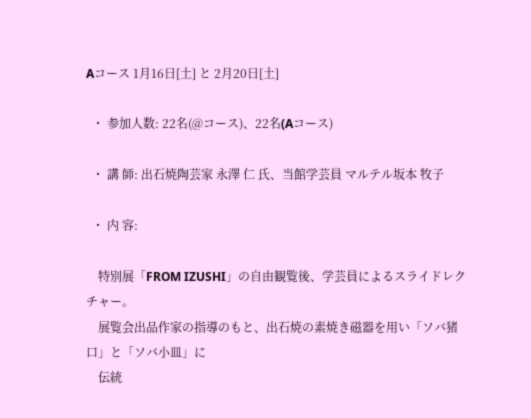Aコース 1月16日[土] と 2月20日[土]

  ・ 参加人数: 22名(@コース)、22名(Aコース)

  ・ 講 師: 出石焼陶芸家 永澤 仁 氏、当館学芸員 マルテル坂本 牧子

  ・ 内 容:

    特別展「FROM IZUSHI」の自由観覧後、学芸員によるスライドレクチャー。
    展覧会出品作家の指導のもと、出石焼の素焼き磁器を用い「ソバ猪口」と「ソバ小皿」に
    伝統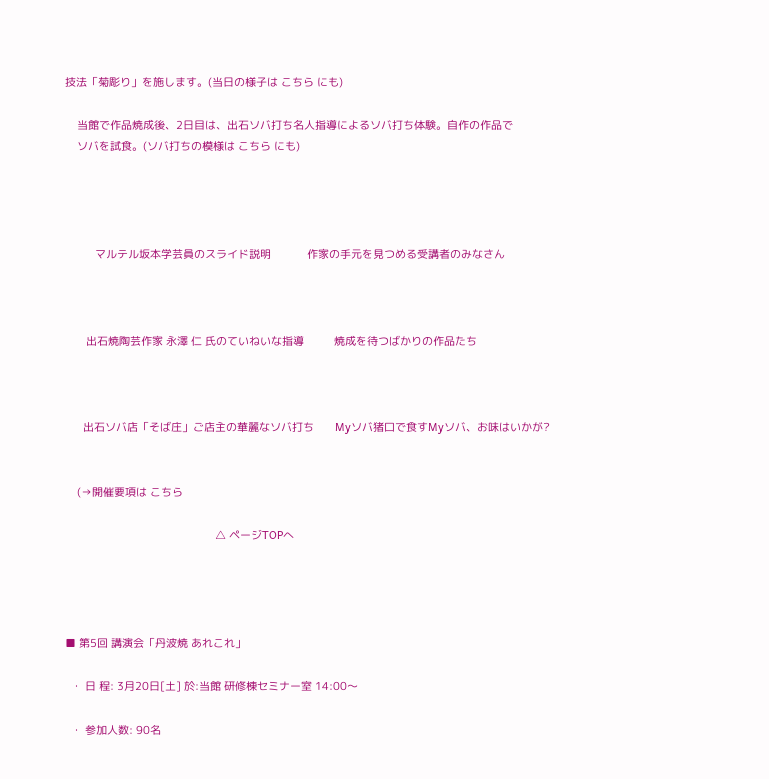技法「菊彫り」を施します。(当日の様子は こちら にも)

    当館で作品焼成後、2日目は、出石ソバ打ち名人指導によるソバ打ち体験。自作の作品で
    ソバを試食。(ソバ打ちの模様は こちら にも)




          マルテル坂本学芸員のスライド説明            作家の手元を見つめる受講者のみなさん



       出石焼陶芸作家 永澤 仁 氏のていねいな指導          焼成を待つばかりの作品たち



      出石ソバ店「そば庄」ご店主の華麗なソバ打ち       Myソバ猪口で食すMyソバ、お味はいかが?


    (→開催要項は こちら

                                                  △ ページTOPへ




■ 第5回 講演会「丹波焼 あれこれ」

  ・ 日 程: 3月20日[土] 於:当館 研修棟セミナー室 14:00〜

  ・ 参加人数: 90名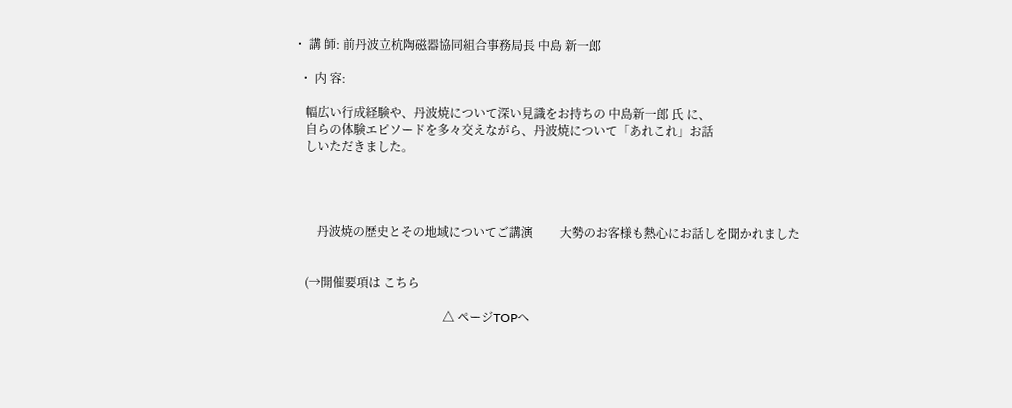・ 講 師: 前丹波立杭陶磁器協同組合事務局長 中島 新一郎

  ・ 内 容:

    幅広い行成経験や、丹波焼について深い見識をお持ちの 中島新一郎 氏 に、
    自らの体験エピソードを多々交えながら、丹波焼について「あれこれ」お話
    しいただきました。




        丹波焼の歴史とその地域についてご講演         大勢のお客様も熱心にお話しを聞かれました


    (→開催要項は こちら

                                                  △ ページTOPへ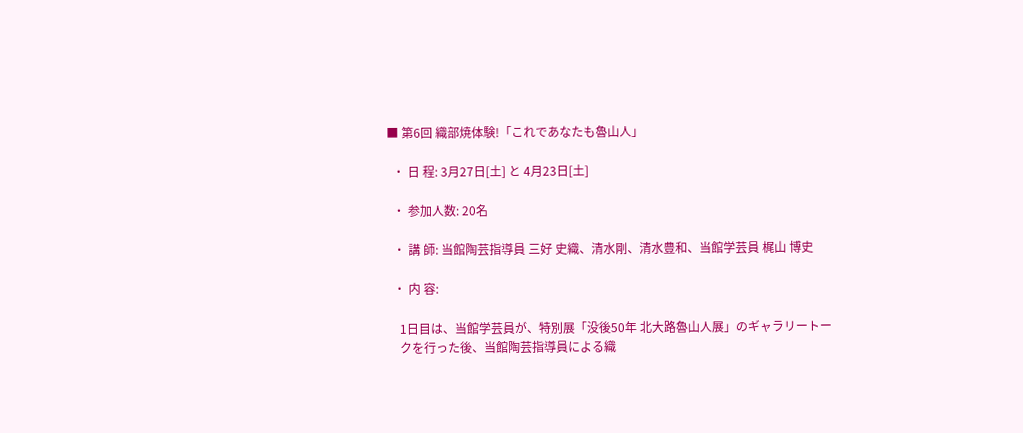■ 第6回 織部焼体験!「これであなたも魯山人」

  ・ 日 程: 3月27日[土] と 4月23日[土]

  ・ 参加人数: 20名

  ・ 講 師: 当館陶芸指導員 三好 史織、清水剛、清水豊和、当館学芸員 梶山 博史

  ・ 内 容:

    1日目は、当館学芸員が、特別展「没後50年 北大路魯山人展」のギャラリートー
    クを行った後、当館陶芸指導員による織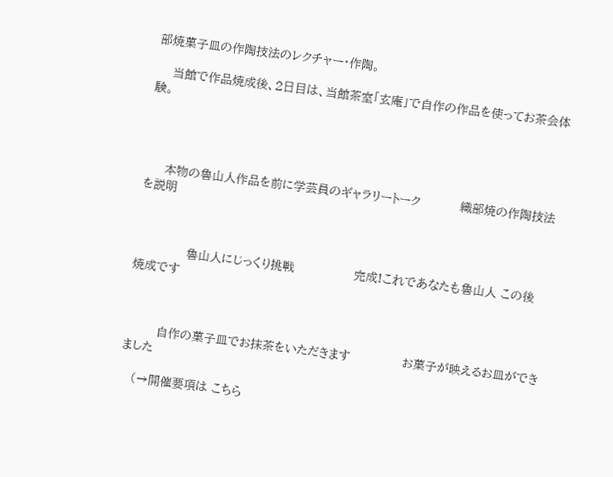部焼菓子皿の作陶技法のレクチャー・作陶。

    当館で作品焼成後、2日目は、当館茶室「玄庵」で自作の作品を使ってお茶会体験。




     本物の魯山人作品を前に学芸員のギャラリートーク          織部焼の作陶技法を説明



             魯山人にじっくり挑戦               完成!これであなたも魯山人 この後 焼成です



        自作の菓子皿でお抹茶をいただきます             お菓子が映えるお皿ができました

   (→開催要項は こちら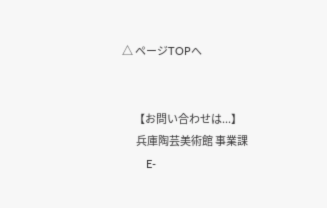△ ページTOPへ


      【お問い合わせは...】
       兵庫陶芸美術館 事業課
        E-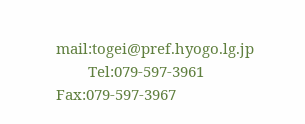mail:togei@pref.hyogo.lg.jp
        Tel:079-597-3961 Fax:079-597-3967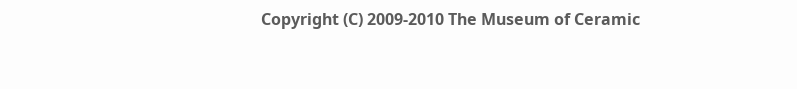Copyright (C) 2009-2010 The Museum of Ceramic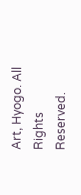Art, Hyogo. All Rights Reserved.